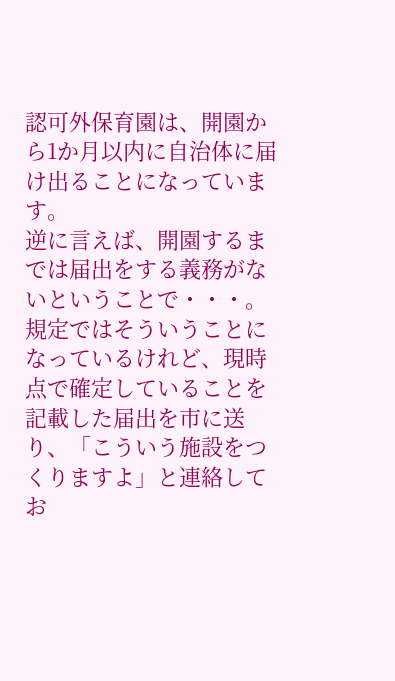認可外保育園は、開園から1か月以内に自治体に届け出ることになっています。
逆に言えば、開園するまでは届出をする義務がないということで・・・。
規定ではそういうことになっているけれど、現時点で確定していることを記載した届出を市に送り、「こういう施設をつくりますよ」と連絡してお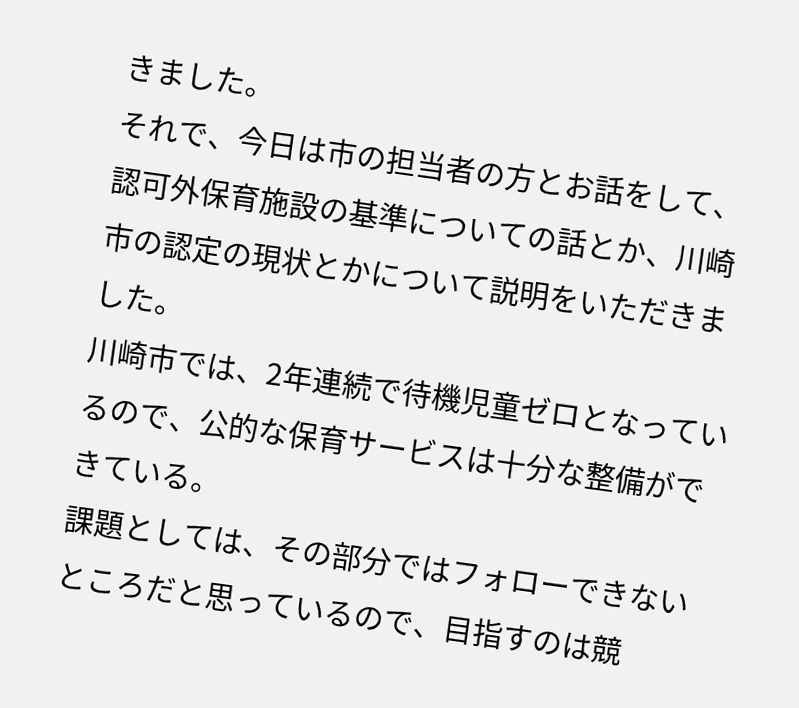きました。
それで、今日は市の担当者の方とお話をして、認可外保育施設の基準についての話とか、川崎市の認定の現状とかについて説明をいただきました。
川崎市では、2年連続で待機児童ゼロとなっているので、公的な保育サービスは十分な整備ができている。
課題としては、その部分ではフォローできないところだと思っているので、目指すのは競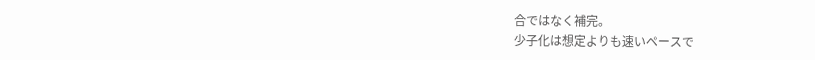合ではなく補完。
少子化は想定よりも速いペースで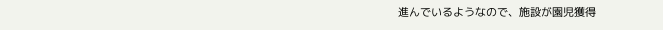進んでいるようなので、施設が園児獲得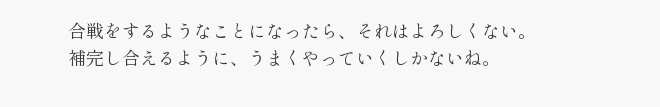合戦をするようなことになったら、それはよろしくない。
補完し合えるように、うまくやっていくしかないね。